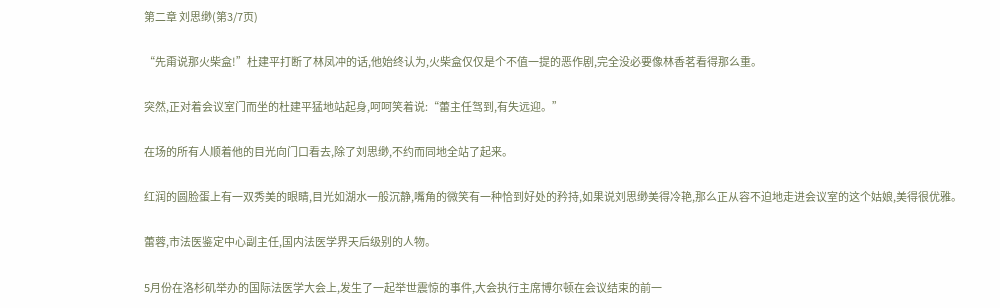第二章 刘思缈(第3/7页)

“先甭说那火柴盒!”杜建平打断了林凤冲的话,他始终认为,火柴盒仅仅是个不值一提的恶作剧,完全没必要像林香茗看得那么重。

突然,正对着会议室门而坐的杜建平猛地站起身,呵呵笑着说:“蕾主任驾到,有失远迎。”

在场的所有人顺着他的目光向门口看去,除了刘思缈,不约而同地全站了起来。

红润的圆脸蛋上有一双秀美的眼睛,目光如湖水一般沉静,嘴角的微笑有一种恰到好处的矜持,如果说刘思缈美得冷艳,那么正从容不迫地走进会议室的这个姑娘,美得很优雅。

蕾蓉,市法医鉴定中心副主任,国内法医学界天后级别的人物。

5月份在洛杉矶举办的国际法医学大会上,发生了一起举世震惊的事件,大会执行主席博尔顿在会议结束的前一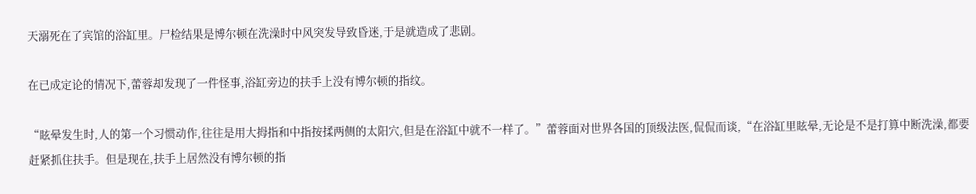天溺死在了宾馆的浴缸里。尸检结果是博尔顿在洗澡时中风突发导致昏迷,于是就造成了悲剧。

在已成定论的情况下,蕾蓉却发现了一件怪事,浴缸旁边的扶手上没有博尔顿的指纹。

“眩晕发生时,人的第一个习惯动作,往往是用大拇指和中指按揉两侧的太阳穴,但是在浴缸中就不一样了。”蕾蓉面对世界各国的顶级法医,侃侃而谈,“在浴缸里眩晕,无论是不是打算中断洗澡,都要赶紧抓住扶手。但是现在,扶手上居然没有博尔顿的指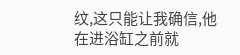纹,这只能让我确信,他在进浴缸之前就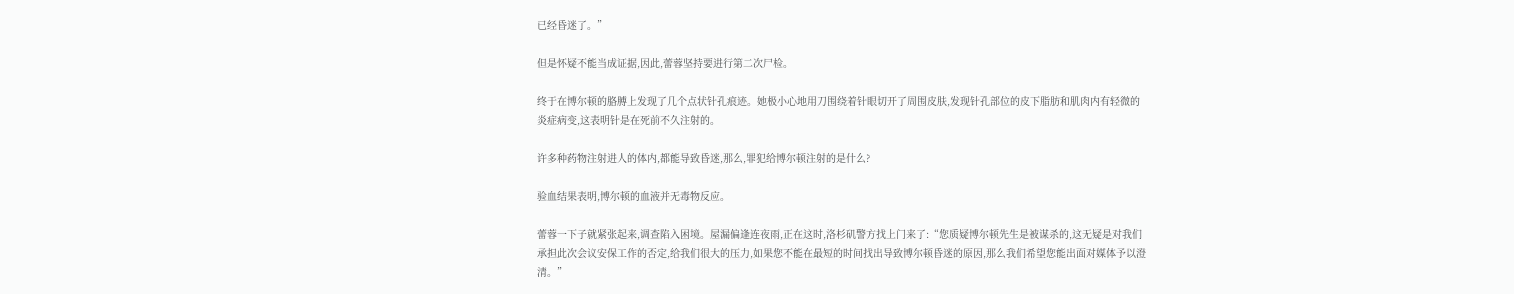已经昏迷了。”

但是怀疑不能当成证据,因此,蕾蓉坚持要进行第二次尸检。

终于在博尔顿的胳膊上发现了几个点状针孔痕迹。她极小心地用刀围绕着针眼切开了周围皮肤,发现针孔部位的皮下脂肪和肌肉内有轻微的炎症病变,这表明针是在死前不久注射的。

许多种药物注射进人的体内,都能导致昏迷,那么,罪犯给博尔顿注射的是什么?

验血结果表明,博尔顿的血液并无毒物反应。

蕾蓉一下子就紧张起来,调查陷入困境。屋漏偏逢连夜雨,正在这时,洛杉矶警方找上门来了:“您质疑博尔顿先生是被谋杀的,这无疑是对我们承担此次会议安保工作的否定,给我们很大的压力,如果您不能在最短的时间找出导致博尔顿昏迷的原因,那么我们希望您能出面对媒体予以澄清。”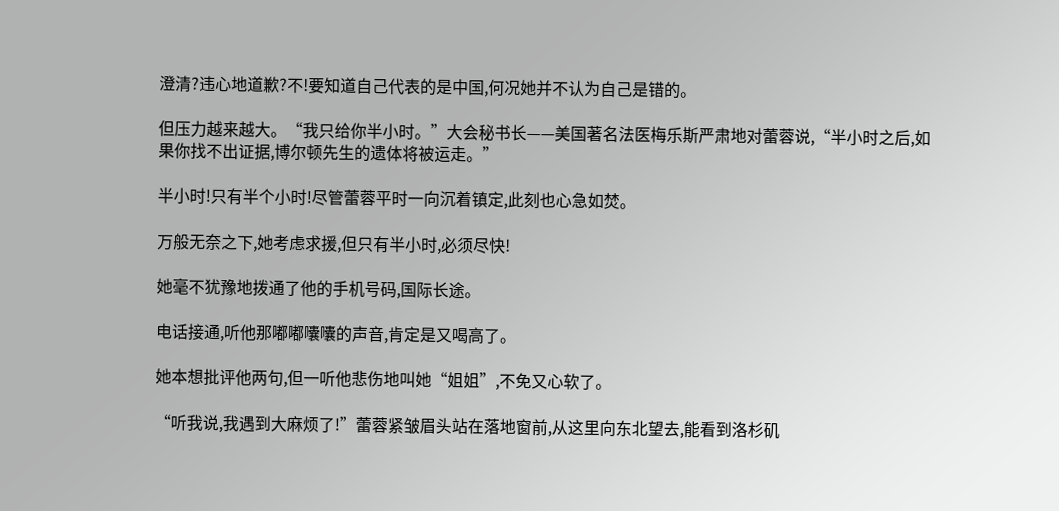澄清?违心地道歉?不!要知道自己代表的是中国,何况她并不认为自己是错的。

但压力越来越大。“我只给你半小时。”大会秘书长——美国著名法医梅乐斯严肃地对蕾蓉说,“半小时之后,如果你找不出证据,博尔顿先生的遗体将被运走。”

半小时!只有半个小时!尽管蕾蓉平时一向沉着镇定,此刻也心急如焚。

万般无奈之下,她考虑求援,但只有半小时,必须尽快!

她毫不犹豫地拨通了他的手机号码,国际长途。

电话接通,听他那嘟嘟囔囔的声音,肯定是又喝高了。

她本想批评他两句,但一听他悲伤地叫她“姐姐”,不免又心软了。

“听我说,我遇到大麻烦了!”蕾蓉紧皱眉头站在落地窗前,从这里向东北望去,能看到洛杉矶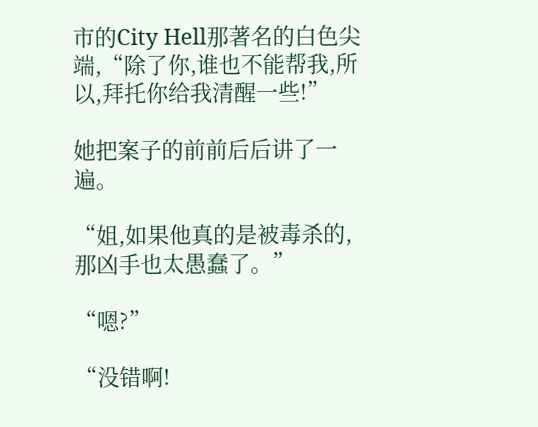市的City Hell那著名的白色尖端,“除了你,谁也不能帮我,所以,拜托你给我清醒一些!”

她把案子的前前后后讲了一遍。

“姐,如果他真的是被毒杀的,那凶手也太愚蠢了。”

“嗯?”

“没错啊!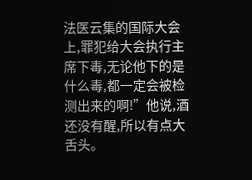法医云集的国际大会上,罪犯给大会执行主席下毒,无论他下的是什么毒,都一定会被检测出来的啊!”他说,酒还没有醒,所以有点大舌头。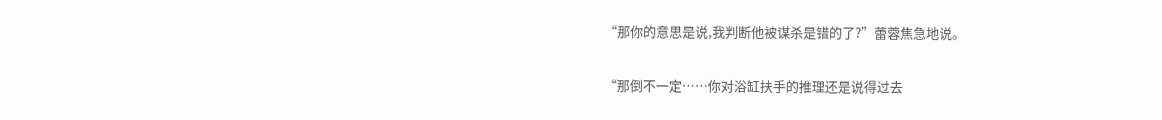“那你的意思是说,我判断他被谋杀是错的了?”蕾蓉焦急地说。

“那倒不一定……你对浴缸扶手的推理还是说得过去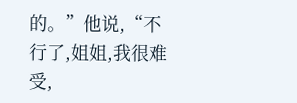的。”他说,“不行了,姐姐,我很难受,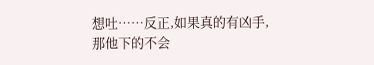想吐……反正,如果真的有凶手,那他下的不会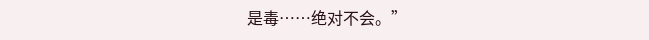是毒……绝对不会。”